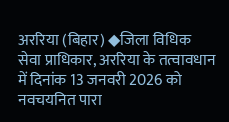अररिया (बिहार) ◆जिला विधिक सेवा प्राधिकार, अररिया के तत्वावधान में दिनांक 13 जनवरी 2026 को नवचयनित पारा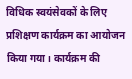विधिक स्वयंसेवकों के लिए प्रशिक्षण कार्यक्रम का आयोजन किया गया। कार्यक्रम की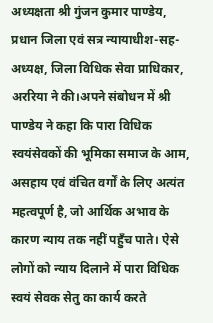अध्यक्षता श्री गुंजन कुमार पाण्डेय, प्रधान जिला एवं सत्र न्यायाधीश-सह-अध्यक्ष, जिला विधिक सेवा प्राधिकार, अररिया ने की।अपने संबोधन में श्री पाण्डेय ने कहा कि पारा विधिक स्वयंसेवकों की भूमिका समाज के आम, असहाय एवं वंचित वर्गों के लिए अत्यंत महत्वपूर्ण है, जो आर्थिक अभाव के कारण न्याय तक नहीं पहुँच पाते। ऐसे लोगों को न्याय दिलाने में पारा विधिक स्वयं सेवक सेतु का कार्य करते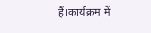हैं।कार्यक्रम में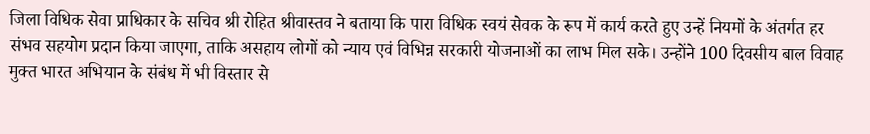जिला विधिक सेवा प्राधिकार के सचिव श्री रोहित श्रीवास्तव ने बताया कि पारा विधिक स्वयं सेवक के रूप में कार्य करते हुए उन्हें नियमों के अंतर्गत हर संभव सहयोग प्रदान किया जाएगा, ताकि असहाय लोगों को न्याय एवं विभिन्न सरकारी योजनाओं का लाभ मिल सके। उन्होंने 100 दिवसीय बाल विवाह मुक्त भारत अभियान के संबंध में भी विस्तार से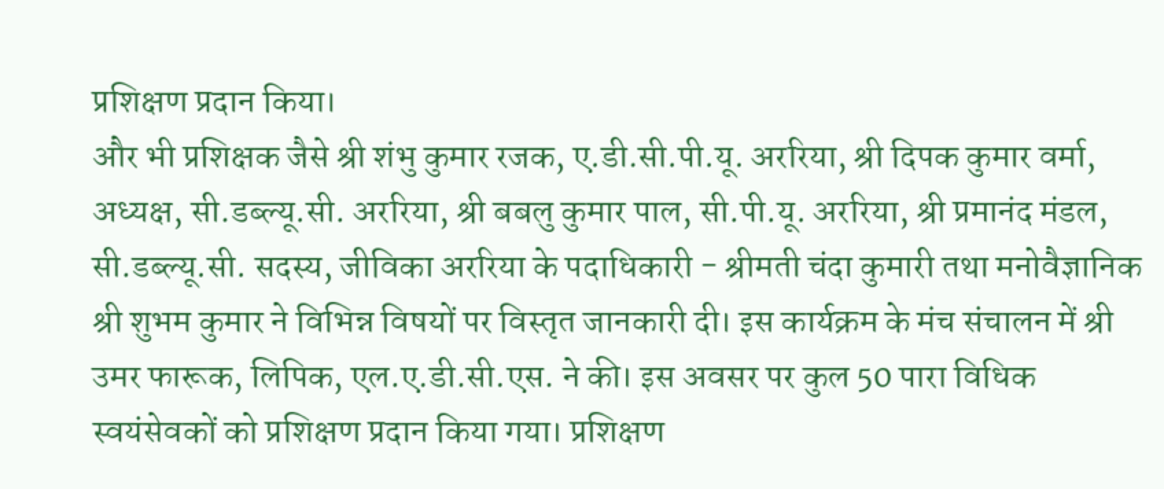प्रशिक्षण प्रदान किया।
और भी प्रशिक्षक जैसे श्री शंभु कुमार रजक, ए.डी.सी.पी.यू. अररिया, श्री दिपक कुमार वर्मा, अध्यक्ष, सी.डब्ल्यू.सी. अररिया, श्री बबलु कुमार पाल, सी.पी.यू. अररिया, श्री प्रमानंद मंडल, सी.डब्ल्यू.सी. सदस्य, जीविका अररिया के पदाधिकारी - श्रीमती चंदा कुमारी तथा मनोवैज्ञानिक श्री शुभम कुमार ने विभिन्न विषयों पर विस्तृत जानकारी दी। इस कार्यक्रम के मंच संचालन में श्री उमर फारूक, लिपिक, एल.ए.डी.सी.एस. ने की। इस अवसर पर कुल 50 पारा विधिक स्वयंसेवकों को प्रशिक्षण प्रदान किया गया। प्रशिक्षण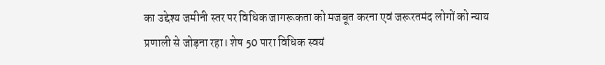का उद्देश्य जमीनी स्तर पर विधिक जागरूकता को मजबूत करना एवं जरूरतमंद लोगों को न्याय प्रणाली से जोड़ना रहा। शेष 50 पारा विधिक स्वयं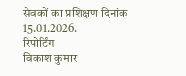सेवकों का प्रशिक्षण दिनांक 15.01.2026.
रिपोर्टिंग
विकाश कुमार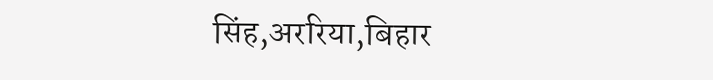सिंह,अररिया,बिहार